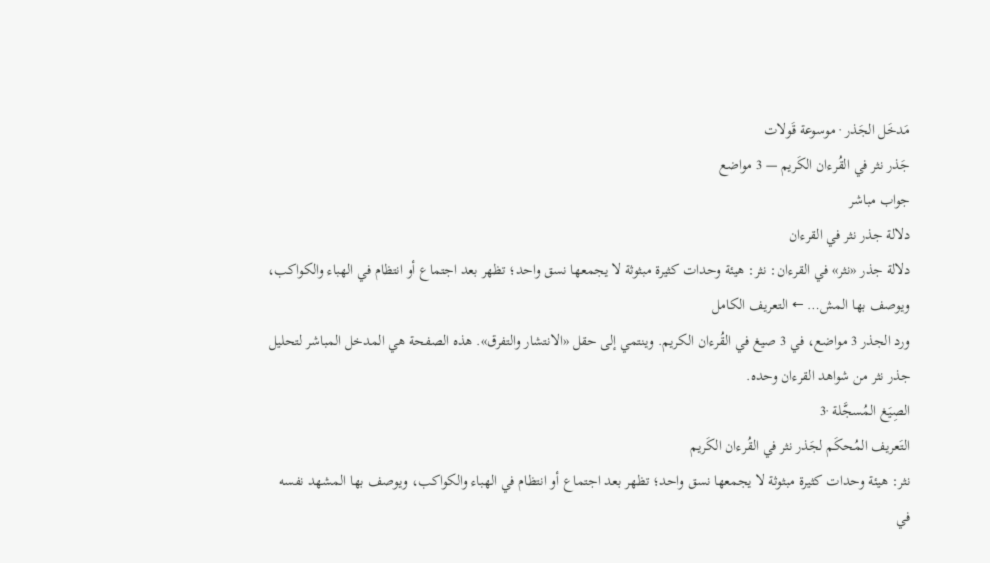مَدخَل الجَذر · موسوعة قَولات
جَذر نثر في القُرءان الكَريم — 3 مواضع
جواب مباشر
دلالة جذر نثر في القرءان
دلالة جذر «نثر» في القرءان: نثر: هيئة وحدات كثيرة مبثوثة لا يجمعها نسق واحد؛ تظهر بعد اجتماع أو انتظام في الهباء والكواكب، ويوصف بها المش… ← التعريف الكامل
ورد الجذر 3 مواضع، في 3 صيغ في القُرءان الكريم. وينتمي إلى حقل «الانتشار والتفرق». هذه الصفحة هي المدخل المباشر لتحليل جذر نثر من شواهد القرءان وحده.
الصِيَغ المُسجَّلة ·3
التَعريف المُحكَم لجَذر نثر في القُرءان الكَريم
نثر: هيئة وحدات كثيرة مبثوثة لا يجمعها نسق واحد؛ تظهر بعد اجتماع أو انتظام في الهباء والكواكب، ويوصف بها المشهد نفسه في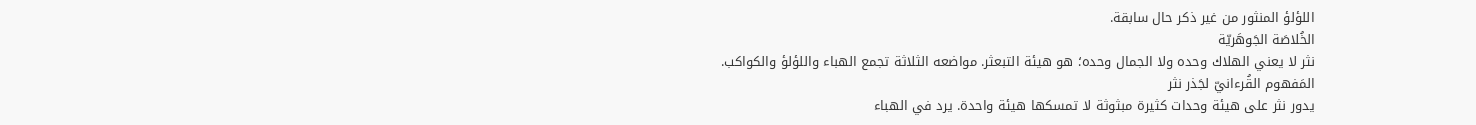اللؤلؤ المنثور من غير ذكر حال سابقة.
الخُلاصَة الجَوهَريّة
نثر لا يعني الهلاك وحده ولا الجمال وحده؛ هو هيئة التبعثر. مواضعه الثلاثة تجمع الهباء واللؤلؤ والكواكب.
المَفهوم القُرءانيّ لجَذر نثر
يدور نثر على هيئة وحدات كثيرة مبثوثة لا تمسكها هيئة واحدة. يرد في الهباء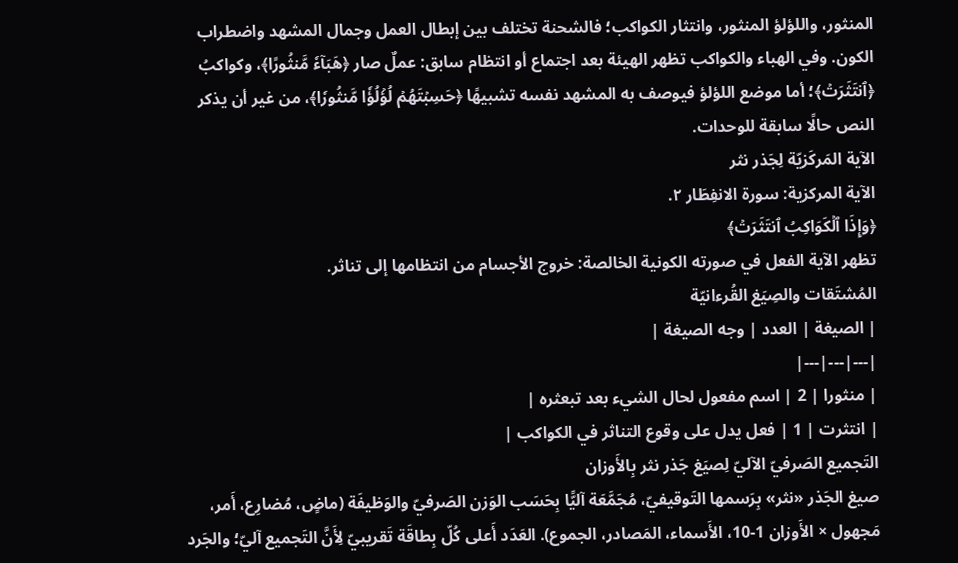المنثور، واللؤلؤ المنثور، وانتثار الكواكب؛ فالشحنة تختلف بين إبطال العمل وجمال المشهد واضطراب الكون. وفي الهباء والكواكب تظهر الهيئة بعد اجتماع أو انتظام سابق: عملٌ صار ﴿هَبَآءٗ مَّنثُورًا﴾، وكواكبُ ﴿ٱنتَثَرَتۡ﴾؛ أما موضع اللؤلؤ فيوصف به المشهد نفسه تشبيهًا ﴿حَسِبۡتَهُمۡ لُؤۡلُؤٗا مَّنثُورٗا﴾، من غير أن يذكر النص حالًا سابقة للوحدات.
الآية المَركَزيّة لِجَذر نثر
الآية المركزية: سورة الانفِطَار ٢.
﴿وَإِذَا ٱلۡكَوَاكِبُ ٱنتَثَرَتۡ﴾
تظهر الآية الفعل في صورته الكونية الخالصة: خروج الأجسام من انتظامها إلى تناثر.
المُشتَقات والصِيَغ القُرءانيّة
| الصيغة | العدد | وجه الصيغة |
|---|---|---|
| منثورا | 2 | اسم مفعول لحال الشيء بعد تبعثره |
| انتثرت | 1 | فعل يدل على وقوع التناثر في الكواكب |
التَجميع الصَرفيّ الآليّ لِصيَغ جَذر نثر بِالأَوزان
صيغ الجَذر «نثر» بِرَسمها التَوقيفيّ، مُجَمَّعَة آليًّا بِحَسَب الوَزن الصَرفيّ والوَظيفَة (ماضٍ، مُضارِع، أَمر، مَجهول × الأَوزان 1-10، الأَسماء، المَصادر، الجموع). العَدَد أَعلى كُلّ بِطاقَة تَقريبيّ لِأَنَّ التَجميع آليّ؛ والجَرد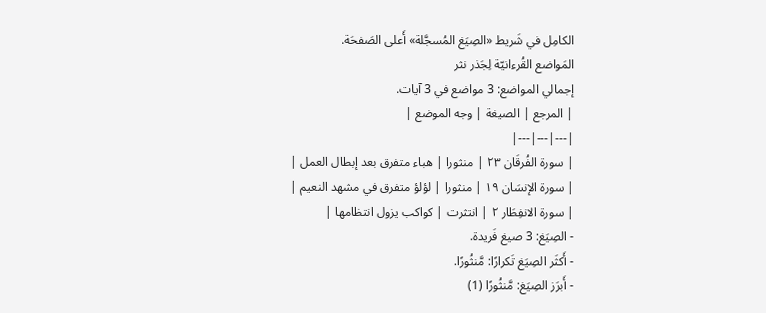الكامِل في شَريط «الصِيَغ المُسجَّلة» أَعلى الصَفحَة.
المَواضع القُرءانيّة لِجَذر نثر
إجمالي المواضع: 3 مواضع في 3 آيات.
| المرجع | الصيغة | وجه الموضع |
|---|---|---|
| سورة الفُرقَان ٢٣ | منثورا | هباء متفرق بعد إبطال العمل |
| سورة الإنسَان ١٩ | منثورا | لؤلؤ متفرق في مشهد النعيم |
| سورة الانفِطَار ٢ | انتثرت | كواكب يزول انتظامها |
- الصِيَغ: 3 صيغ فَريدة.
- أَكثَر الصِيَغ تَكرارًا: مَّنثُورًا.
- أَبرَز الصِيَغ: مَّنثُورًا (1)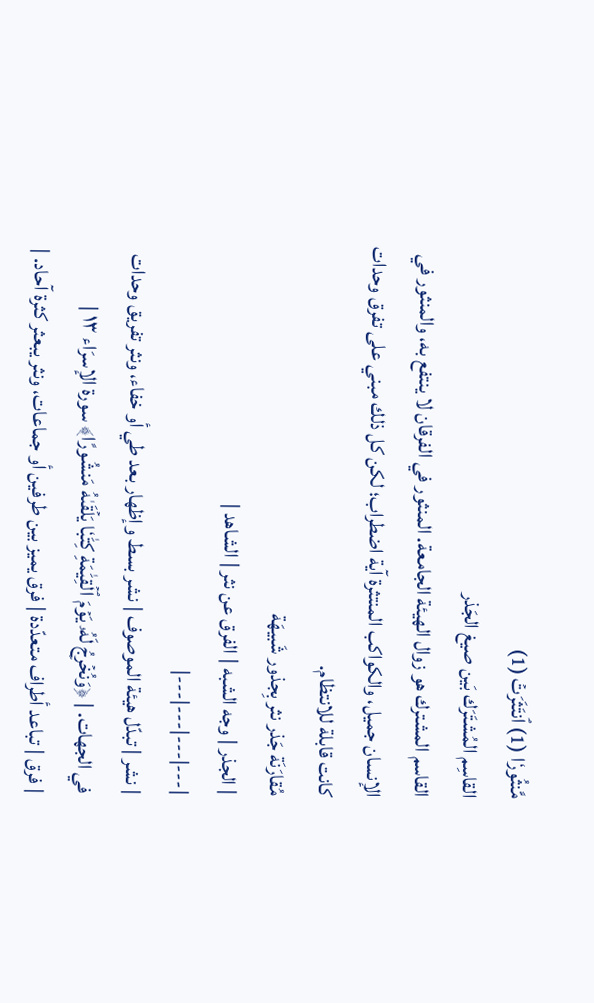مَّنثُورٗا (1) ٱنتَثَرَتۡ (1)
القاسِم المُشتَرَك بَين صيغ الجَذر
القاسم المشترك هو زوال الهيئة الجامعة. المنثور في الفرقان لا ينتفع به، والمنثور في الإنسان جميل، والكواكب المنتثرة آية اضطراب؛ لكن كل ذلك مبني على تفرق وحدات كانت قابلة للانتظام.
مُقارَنَة جَذر نثر بِجذور شَبيهَة
| الجذر | وجه الشبه | الفرق عن نثر | الشاهد |
|---|---|---|---|
| نشر | تبدّل هيئة الموصوف | نشر بسط وإظهار بعد طي أو خفاء، ونثر تفريق وحدات في الجهات. | ﴿وَنُخۡرِجُ لَهُۥ يَوۡمَ ٱلۡقِيَٰمَةِ كِتَٰبٗا يَلۡقَىٰهُ مَنشُورًا﴾ سورة الإسرَاء ١٣ |
| فرق | تباعد أطراف متعدّدة | فرق يميز بين طرفين أو جماعات، ونثر يبعثر كثرة آحاد. |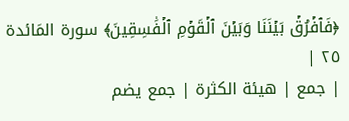﴿فَٱفۡرُقۡ بَيۡنَنَا وَبَيۡنَ ٱلۡقَوۡمِ ٱلۡفَٰسِقِينَ﴾ سورة المَائدة ٢٥ |
| جمع | هيئة الكثرة | جمع يضم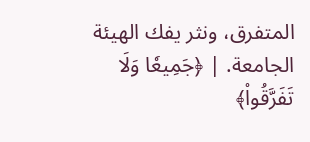المتفرق، ونثر يفك الهيئة الجامعة. | ﴿جَمِيعٗا وَلَا تَفَرَّقُواْ﴾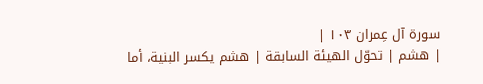سورة آل عِمران ١٠٣ |
| هشم | تحوّل الهيئة السابقة | هشم يكسر البنية، أما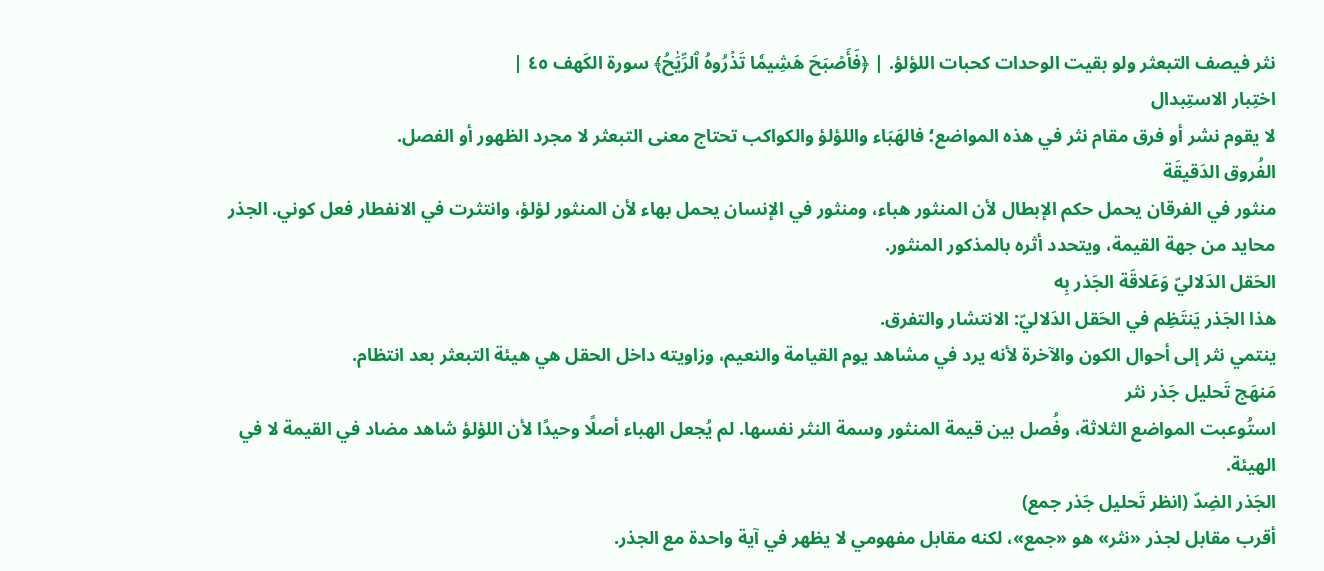نثر فيصف التبعثر ولو بقيت الوحدات كحبات اللؤلؤ. | ﴿فَأَصۡبَحَ هَشِيمٗا تَذۡرُوهُ ٱلرِّيَٰحُ﴾ سورة الكَهف ٤٥ |
اختِبار الاستِبدال
لا يقوم نشر أو فرق مقام نثر في هذه المواضع؛ فالهَبَاء واللؤلؤ والكواكب تحتاج معنى التبعثر لا مجرد الظهور أو الفصل.
الفُروق الدَقيقَة
منثور في الفرقان يحمل حكم الإبطال لأن المنثور هباء، ومنثور في الإنسان يحمل بهاء لأن المنثور لؤلؤ، وانتثرت في الانفطار فعل كوني. الجذر محايد من جهة القيمة، ويتحدد أثره بالمذكور المنثور.
الحَقل الدَلاليّ وَعَلاقَة الجَذر بِه
هذا الجَذر يَنتَظِم في الحَقل الدَلاليّ: الانتشار والتفرق.
ينتمي نثر إلى أحوال الكون والآخرة لأنه يرد في مشاهد يوم القيامة والنعيم، وزاويته داخل الحقل هي هيئة التبعثر بعد انتظام.
مَنهَج تَحليل جَذر نثر
استُوعبت المواضع الثلاثة، وفُصل بين قيمة المنثور وسمة النثر نفسها. لم يُجعل الهباء أصلًا وحيدًا لأن اللؤلؤ شاهد مضاد في القيمة لا في الهيئة.
الجَذر الضِدّ (انظر تَحليل جَذر جمع)
أقرب مقابل لجذر «نثر» هو «جمع»، لكنه مقابل مفهومي لا يظهر في آية واحدة مع الجذر.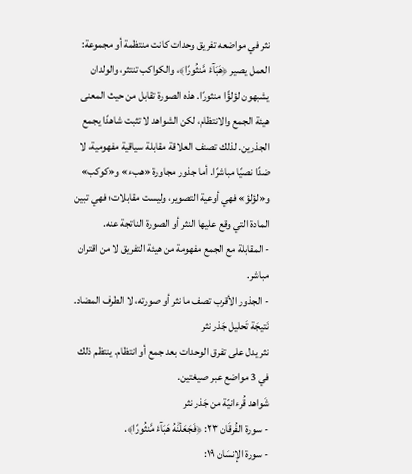نثر في مواضعه تفريق وحدات كانت منتظمة أو مجموعة: العمل يصير ﴿هَبَآءٗ مَّنثُورًا﴾، والكواكب تنتثر، والولدان يشبهون لؤلؤًا منثورًا. هذه الصورة تقابل من حيث المعنى هيئة الجمع والانتظام، لكن الشواهد لا تثبت شاهدًا يجمع الجذرين. لذلك تصنف العلاقة مقابلة سياقية مفهومية، لا ضدًا نصيًا مباشرًا. أما جذور مجاورة «هبء» و«كوكب» و«لؤلؤ» فهي أوعية التصوير، وليست مقابلات؛ فهي تبين المادة التي وقع عليها النثر أو الصورة الناتجة عنه.
- المقابلة مع الجمع مفهومة من هيئة التفريق لا من اقتران مباشر.
- الجذور الأقرب تصف ما نثر أو صورته، لا الطرف المضاد.
نَتيجَة تَحليل جَذر نثر
نثر يدل على تفرق الوحدات بعد جمع أو انتظام. ينتظم ذلك في 3 مواضع عبر صيغتين.
شَواهد قُرءانيّة من جَذر نثر
- سورة الفُرقَان ٢٣: ﴿فَجَعَلۡنَٰهُ هَبَآءٗ مَّنثُورًا﴾.
- سورة الإنسَان ١٩: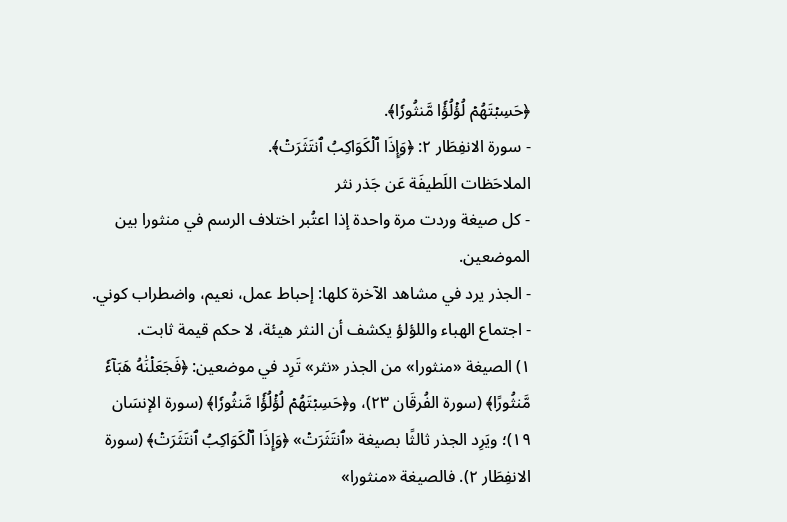﴿حَسِبۡتَهُمۡ لُؤۡلُؤٗا مَّنثُورٗا﴾.
- سورة الانفِطَار ٢: ﴿وَإِذَا ٱلۡكَوَاكِبُ ٱنتَثَرَتۡ﴾.
الملاحَظات اللَطيفَة عَن جَذر نثر
- كل صيغة وردت مرة واحدة إذا اعتُبر اختلاف الرسم في منثورا بين الموضعين.
- الجذر يرد في مشاهد الآخرة كلها: إحباط عمل، نعيم، واضطراب كوني.
- اجتماع الهباء واللؤلؤ يكشف أن النثر هيئة، لا حكم قيمة ثابت.
١) الصيغة «منثورا» من الجذر «نثر» تَرِد في موضعين: ﴿فَجَعَلۡنَٰهُ هَبَآءٗ مَّنثُورًا﴾ (سورة الفُرقَان ٢٣)، و﴿حَسِبۡتَهُمۡ لُؤۡلُؤٗا مَّنثُورٗا﴾ (سورة الإنسَان ١٩)؛ ويَرِد الجذر ثالثًا بصيغة «ٱنتَثَرَتۡ» ﴿وَإِذَا ٱلۡكَوَاكِبُ ٱنتَثَرَتۡ﴾ (سورة الانفِطَار ٢). فالصيغة «منثورا»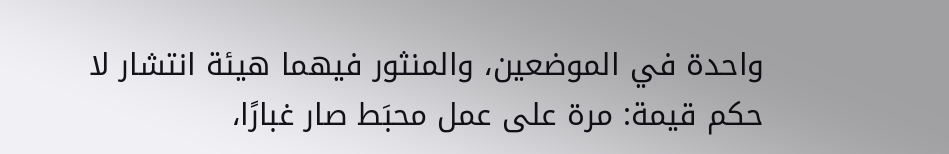واحدة في الموضعين، والمنثور فيهما هيئة انتشار لا حكم قيمة: مرة على عمل محبَط صار غبارًا،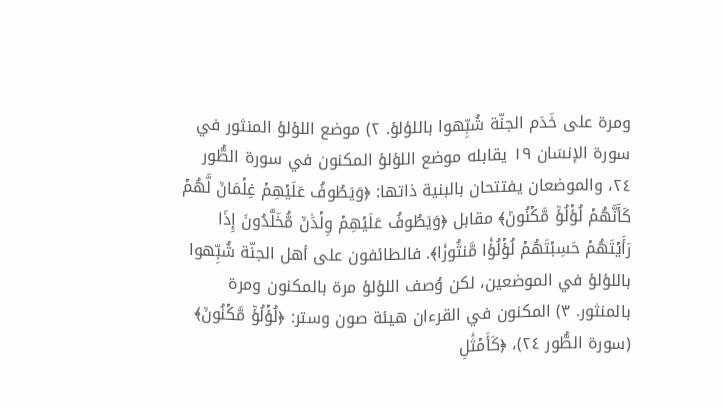ومرة على خَدَم الجنّة شُبِّهوا باللؤلؤ. ٢) موضع اللؤلؤ المنثور في سورة الإنسَان ١٩ يقابله موضع اللؤلؤ المكنون في سورة الطُّور ٢٤، والموضعان يفتتحان بالبنية ذاتها: ﴿وَيَطُوفُ عَلَيۡهِمۡ غِلۡمَانٞ لَّهُمۡ كَأَنَّهُمۡ لُؤۡلُؤٞ مَّكۡنُونٞ﴾ مقابل ﴿وَيَطُوفُ عَلَيۡهِمۡ وِلۡدَٰنٞ مُّخَلَّدُونَ إِذَا رَأَيۡتَهُمۡ حَسِبۡتَهُمۡ لُؤۡلُؤٗا مَّنثُورٗا﴾. فالطائفون على أهل الجنّة شُبِّهوا باللؤلؤ في الموضعين، لكن وُصف اللؤلؤ مرة بالمكنون ومرة بالمنثور. ٣) المكنون في القرءان هيئة صون وستر: ﴿لُؤۡلُؤٞ مَّكۡنُونٞ﴾ (سورة الطُّور ٢٤)، ﴿كَأَمۡثَٰلِ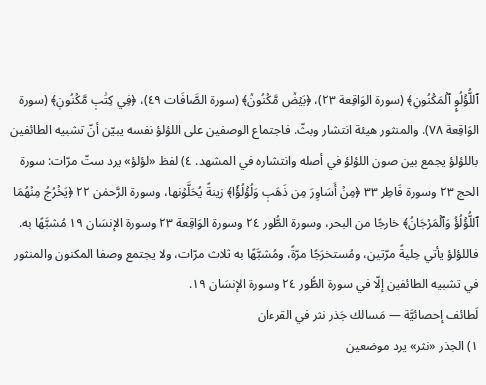ٱللُّؤۡلُوِٕ ٱلۡمَكۡنُونِ﴾ (سورة الوَاقِعة ٢٣)، ﴿بَيۡضٞ مَّكۡنُونٞ﴾ (سورة الصَّافَات ٤٩)، ﴿فِي كِتَٰبٖ مَّكۡنُونٖ﴾ (سورة الوَاقِعة ٧٨). والمنثور هيئة انتشار وبثّ. فاجتماع الوصفين على اللؤلؤ نفسه يبيّن أنّ تشبيه الطائفين باللؤلؤ يجمع بين صون اللؤلؤ في أصله وانتشاره في المشهد. ٤) لفظ «لؤلؤ» يرد ستّ مرّات: سورة الحج ٢٣ وسورة فَاطِر ٣٣ ﴿مِنۡ أَسَاوِرَ مِن ذَهَبٖ وَلُؤۡلُؤٗا﴾ زينةً يُحَلَّوۡنها، وسورة الرَّحمٰن ٢٢ ﴿يَخۡرُجُ مِنۡهُمَا ٱللُّؤۡلُؤُ وَٱلۡمَرۡجَانُ﴾ خارجًا من البحر، وسورة الطُّور ٢٤ وسورة الوَاقِعة ٢٣ وسورة الإنسَان ١٩ مُشبَّهًا به. فاللؤلؤ يأتي حِليةً مرّتين، ومُستخرَجًا مرّةً، ومُشبَّهًا به ثلاث مرّات، ولا يجتمع وصفا المكنون والمنثور في تشبيه الطائفين إلّا في سورة الطُّور ٢٤ وسورة الإنسَان ١٩.
لَطائف إحصائيَّة — مَسالك جَذر نثر في القرءان
١) الجذر «نثر» يرد موضعين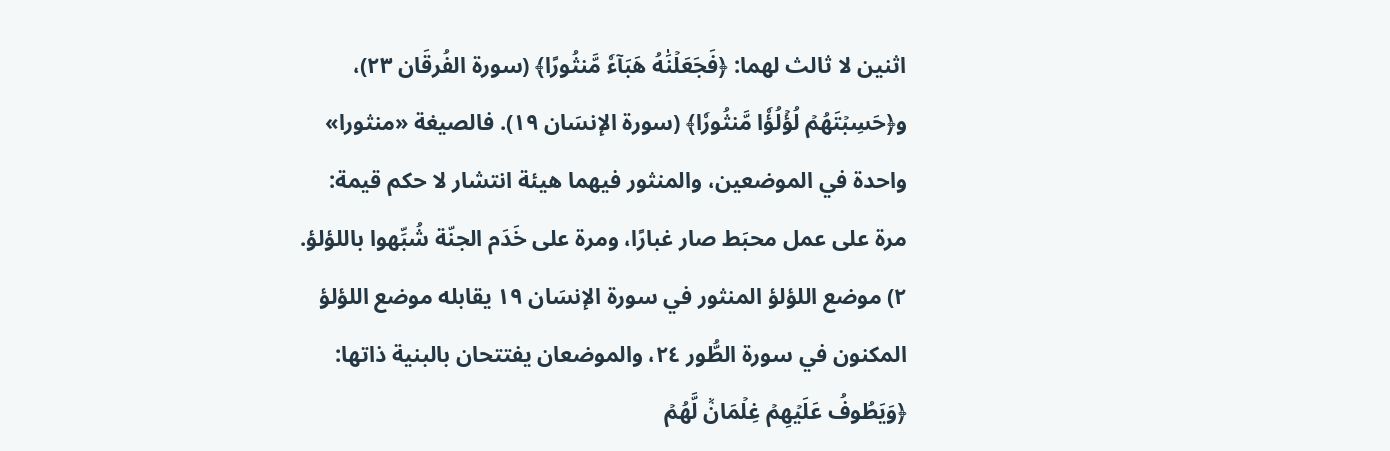اثنين لا ثالث لهما: ﴿فَجَعَلۡنَٰهُ هَبَآءٗ مَّنثُورًا﴾ (سورة الفُرقَان ٢٣)، و﴿حَسِبۡتَهُمۡ لُؤۡلُؤٗا مَّنثُورٗا﴾ (سورة الإنسَان ١٩). فالصيغة «منثورا» واحدة في الموضعين، والمنثور فيهما هيئة انتشار لا حكم قيمة: مرة على عمل محبَط صار غبارًا، ومرة على خَدَم الجنّة شُبِّهوا باللؤلؤ. ٢) موضع اللؤلؤ المنثور في سورة الإنسَان ١٩ يقابله موضع اللؤلؤ المكنون في سورة الطُّور ٢٤، والموضعان يفتتحان بالبنية ذاتها: ﴿وَيَطُوفُ عَلَيۡهِمۡ غِلۡمَانٞ لَّهُمۡ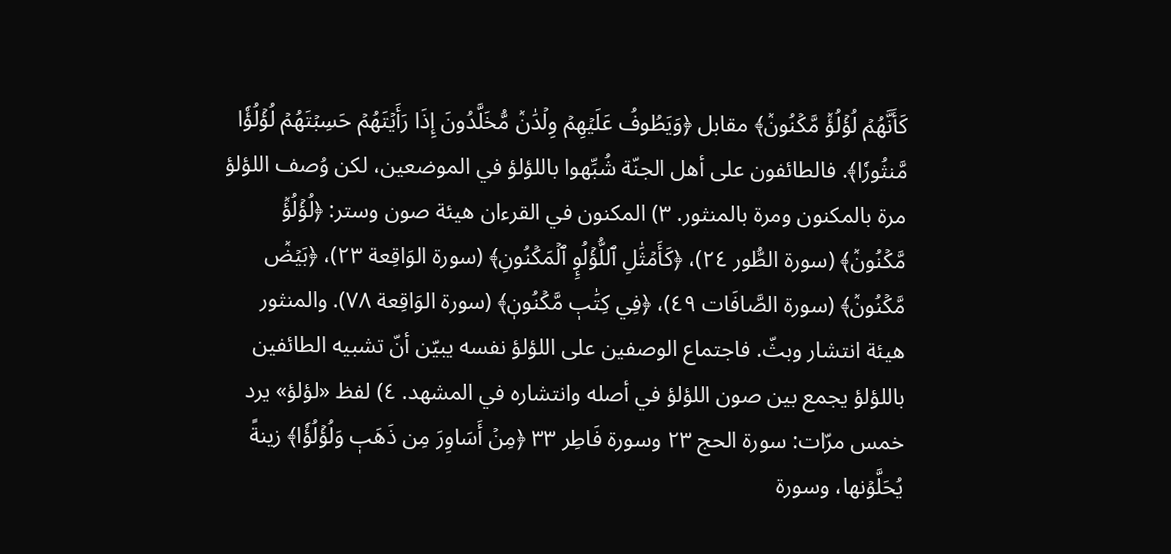كَأَنَّهُمۡ لُؤۡلُؤٞ مَّكۡنُونٞ﴾ مقابل ﴿وَيَطُوفُ عَلَيۡهِمۡ وِلۡدَٰنٞ مُّخَلَّدُونَ إِذَا رَأَيۡتَهُمۡ حَسِبۡتَهُمۡ لُؤۡلُؤٗا مَّنثُورٗا﴾. فالطائفون على أهل الجنّة شُبِّهوا باللؤلؤ في الموضعين، لكن وُصف اللؤلؤ مرة بالمكنون ومرة بالمنثور. ٣) المكنون في القرءان هيئة صون وستر: ﴿لُؤۡلُؤٞ مَّكۡنُونٞ﴾ (سورة الطُّور ٢٤)، ﴿كَأَمۡثَٰلِ ٱللُّؤۡلُوِٕ ٱلۡمَكۡنُونِ﴾ (سورة الوَاقِعة ٢٣)، ﴿بَيۡضٞ مَّكۡنُونٞ﴾ (سورة الصَّافَات ٤٩)، ﴿فِي كِتَٰبٖ مَّكۡنُونٖ﴾ (سورة الوَاقِعة ٧٨). والمنثور هيئة انتشار وبثّ. فاجتماع الوصفين على اللؤلؤ نفسه يبيّن أنّ تشبيه الطائفين باللؤلؤ يجمع بين صون اللؤلؤ في أصله وانتشاره في المشهد. ٤) لفظ «لؤلؤ» يرد خمس مرّات: سورة الحج ٢٣ وسورة فَاطِر ٣٣ ﴿مِنۡ أَسَاوِرَ مِن ذَهَبٖ وَلُؤۡلُؤٗا﴾ زينةً يُحَلَّوۡنها، وسورة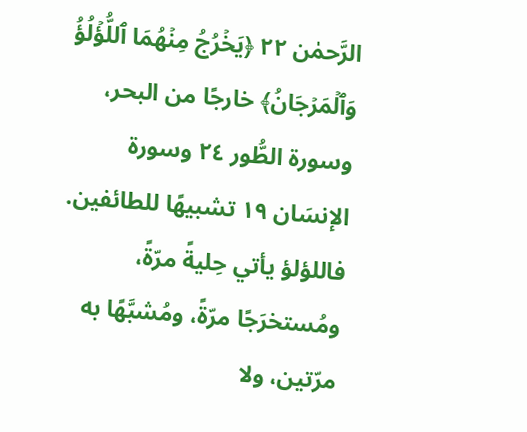الرَّحمٰن ٢٢ ﴿يَخۡرُجُ مِنۡهُمَا ٱللُّؤۡلُؤُ وَٱلۡمَرۡجَانُ﴾ خارجًا من البحر، وسورة الطُّور ٢٤ وسورة الإنسَان ١٩ تشبيهًا للطائفين. فاللؤلؤ يأتي حِليةً مرّةً، ومُستخرَجًا مرّةً، ومُشبَّهًا به مرّتين، ولا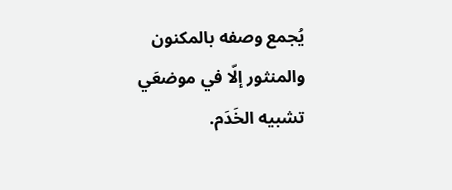يُجمع وصفه بالمكنون والمنثور إلّا في موضعَي تشبيه الخَدَم.